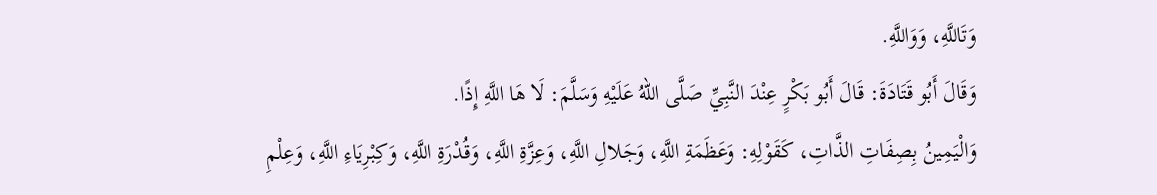وَتَاللَّهِ، وَوَاللَّهِ.
وَقَالَ أَبُو قَتَادَةَ: قَالَ أَبُو بَكْرٍ عِنْدَ النَّبِيِّ صَلَّى اللهُ عَلَيْهِ وَسَلَّمَ: لَا هَا اللَّهِ إِذًا.
وَالْيَمِينُ بِصِفَاتِ الذَّاتِ، كَقَوْلِهِ: وَعَظَمَةِ اللَّهِ، وَجَلالِ اللَّهِ، وَعِزَّةِ اللَّهِ، وَقُدْرَةِ اللَّهِ، وَكِبْرِيَاءِ اللَّهِ، وَعِلْمِ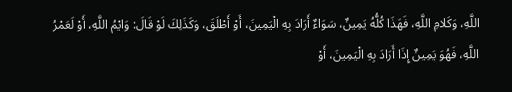اللَّهِ، وَكَلامِ اللَّهِ، فَهَذَا كُلُّهُ يَمِينٌ، سَوَاءٌ أَرَادَ بِهِ الْيَمِينَ، أَوْ أَطْلَقَ، وَكَذَلِكَ لَوْ قَالَ: وَايْمُ اللَّهِ، أَوْ لَعَمْرُ اللَّهِ، فَهُوَ يَمِينٌ إِذَا أَرَادَ بِهِ الْيَمِينَ، أَوْ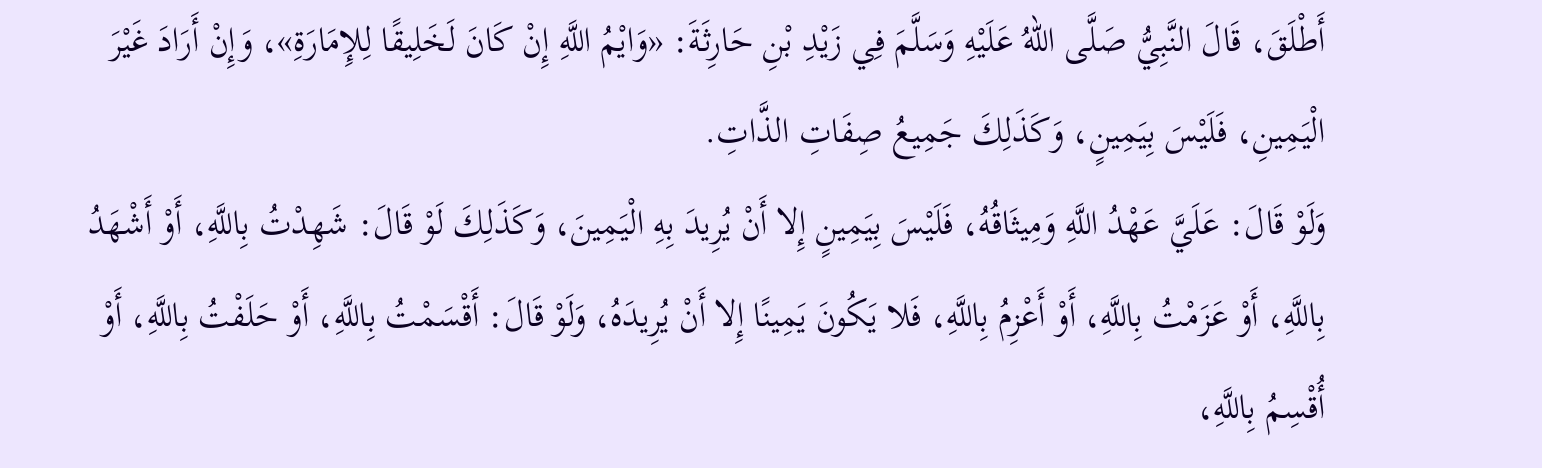أَطْلَقَ، قَالَ النَّبِيُّ صَلَّى اللهُ عَلَيْهِ وَسَلَّمَ فِي زَيْدِ بْنِ حَارِثَةَ: «وَايْمُ اللَّهِ إِنْ كَانَ لَخَلِيقًا لِلإِمَارَةِ»، وَإِنْ أَرَادَ غَيْرَ الْيَمِينِ، فَلَيْسَ بِيَمِينٍ، وَكَذَلِكَ جَمِيعُ صِفَاتِ الذَّاتِ.
وَلَوْ قَالَ: عَلَيَّ عَهْدُ اللَّهِ وَمِيثَاقُهُ، فَلَيْسَ بِيَمِينٍ إِلا أَنْ يُرِيدَ بِهِ الْيَمِينَ، وَكَذَلِكَ لَوْ قَالَ: شَهِدْتُ بِاللَّهِ، أَوْ أَشْهَدُ بِاللَّهِ، أَوْ عَزَمْتُ بِاللَّهِ، أَوْ أَعْزِمُ بِاللَّهِ، فَلا يَكُونَ يَمِينًا إِلا أَنْ يُرِيدَهُ، وَلَوْ قَالَ: أَقْسَمْتُ بِاللَّهِ، أَوْ حَلَفْتُ بِاللَّهِ، أَوْ أُقْسِمُ بِاللَّهِ،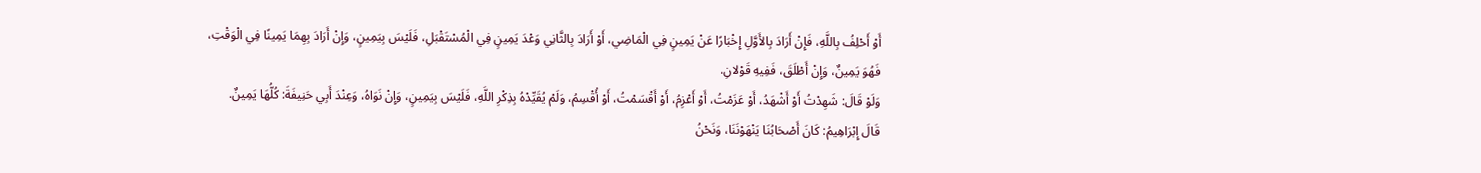أَوْ أَحْلِفُ بِاللَّهِ، فَإِنْ أَرَادَ بِالأَوَّلِ إِخْبَارًا عَنْ يَمِينٍ فِي الْمَاضِي، أَوْ أَرَادَ بِالثَّانِي وَعْدَ يَمِينٍ فِي الْمُسْتَقْبَلِ، فَلَيْسَ بِيَمِينٍ، وَإِنْ أَرَادَ بِهِمَا يَمِينًا فِي الْوَقْتِ، فَهُوَ يَمِينٌ، وَإِنْ أَطْلَقَ، فَفِيهِ قَوْلانِ.
وَلَوْ قَالَ: شَهِدْتُ أَوْ أَشْهَدُ، أَوْ عَزَمْتُ، أَوْ أَعْزِمُ، أَوْ أَقْسَمْتُ، أَوْ أُقْسِمُ، وَلَمْ يُقَيِّدْهُ بِذِكْرِ اللَّهِ، فَلَيْسَ بِيَمِينٍ، وَإِنْ نَوَاهُ، وَعِنْدَ أَبِي حَنِيفَةَ: كُلُّهَا يَمِينٌ.
قَالَ إِبْرَاهِيمُ: كَانَ أَصْحَابُنَا يَنْهَوْنَنَا، وَنَحْنُ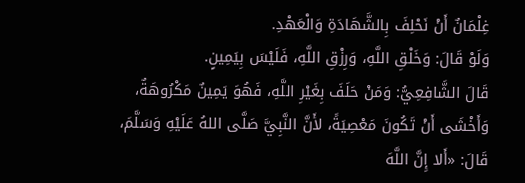غِلْمَانٌ أَنْ نَحْلِفَ بِالشَّهَادَةِ وَالْعَهْدِ.
وَلَوْ قَالَ: وَخَلْقِ اللَّهِ، وَرِزْقِ اللَّهِ، فَلَيْسَ بِيَمِينٍ.
قَالَ الشَّافِعِيُّ: وَمَنْ حَلَفَ بِغَيْرِ اللَّهِ، فَهُوَ يَمِينٌ مَكْرُوهَةٌ، وَأَخْشَى أَنْ تَكُونَ مَعْصِيَةً، لأَنَّ النَّبِيَّ صَلَّى اللهُ عَلَيْهِ وَسَلَّمَ، قَالَ: «أَلا إِنَّ اللَّهَ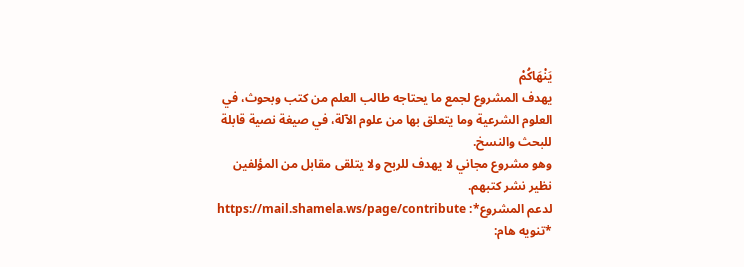يَنْهَاكُمْ
يهدف المشروع لجمع ما يحتاجه طالب العلم من كتب وبحوث، في العلوم الشرعية وما يتعلق بها من علوم الآلة، في صيغة نصية قابلة للبحث والنسخ.
وهو مشروع مجاني لا يهدف للربح ولا يتلقى مقابل من المؤلفين نظير نشر كتبهم.
لدعم المشروع*: https://mail.shamela.ws/page/contribute
*تنويه هام: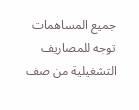جميع المساهمات توجه للمصاريف التشغيلية من صف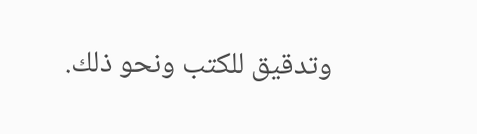وتدقيق للكتب ونحو ذلك.